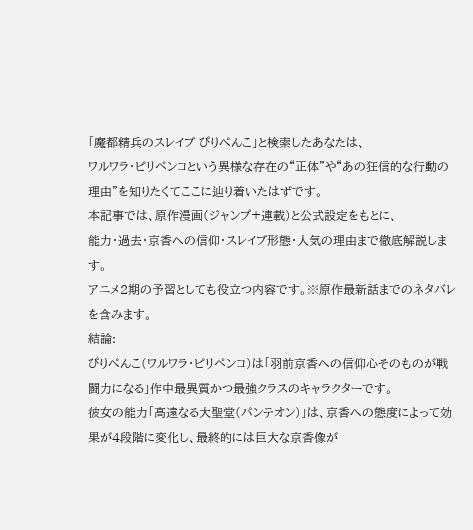「魔都精兵のスレイブ ぴりぺんこ」と検索したあなたは、
ワルワラ・ピリペンコという異様な存在の“正体”や“あの狂信的な行動の理由”を知りたくてここに辿り着いたはずです。
本記事では、原作漫画(ジャンプ+連載)と公式設定をもとに、
能力・過去・京香への信仰・スレイブ形態・人気の理由まで徹底解説します。
アニメ2期の予習としても役立つ内容です。※原作最新話までのネタバレを含みます。
結論:
ぴりぺんこ(ワルワラ・ピリペンコ)は「羽前京香への信仰心そのものが戦闘力になる」作中最異質かつ最強クラスのキャラクターです。
彼女の能力「高遠なる大聖堂(パンテオン)」は、京香への態度によって効果が4段階に変化し、最終的には巨大な京香像が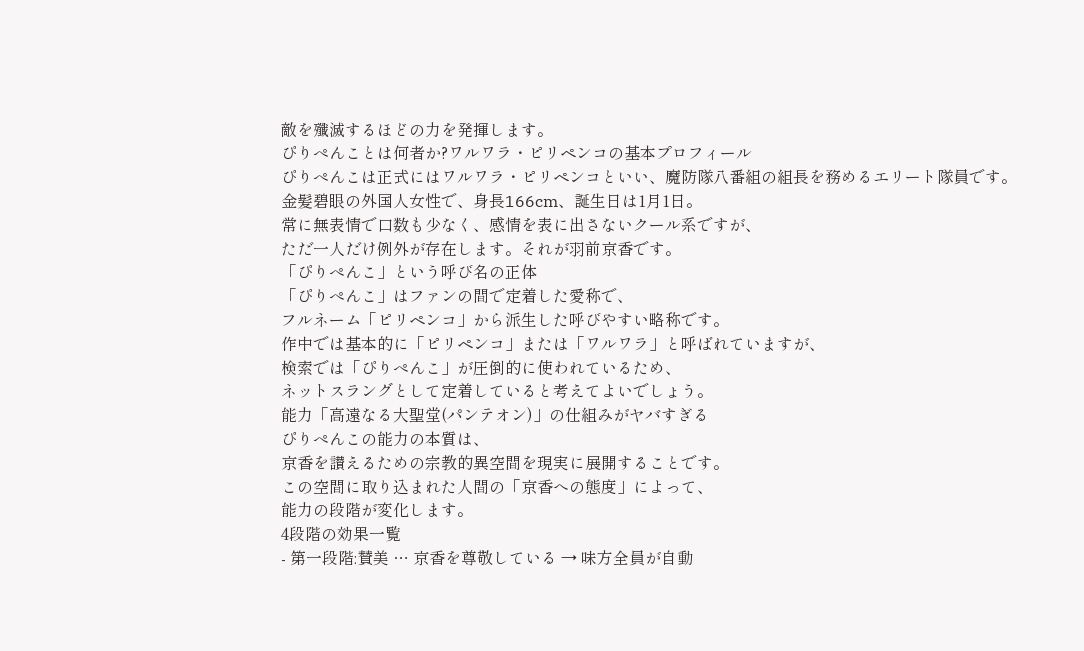敵を殲滅するほどの力を発揮します。
ぴりぺんことは何者か?ワルワラ・ピリペンコの基本プロフィール
ぴりぺんこは正式にはワルワラ・ピリペンコといい、魔防隊八番組の組長を務めるエリート隊員です。
金髪碧眼の外国人女性で、身長166cm、誕生日は1月1日。
常に無表情で口数も少なく、感情を表に出さないクール系ですが、
ただ一人だけ例外が存在します。それが羽前京香です。
「ぴりぺんこ」という呼び名の正体
「ぴりぺんこ」はファンの間で定着した愛称で、
フルネーム「ピリペンコ」から派生した呼びやすい略称です。
作中では基本的に「ピリペンコ」または「ワルワラ」と呼ばれていますが、
検索では「ぴりぺんこ」が圧倒的に使われているため、
ネットスラングとして定着していると考えてよいでしょう。
能力「高遠なる大聖堂(パンテオン)」の仕組みがヤバすぎる
ぴりぺんこの能力の本質は、
京香を讃えるための宗教的異空間を現実に展開することです。
この空間に取り込まれた人間の「京香への態度」によって、
能力の段階が変化します。
4段階の効果一覧
- 第一段階:賛美 … 京香を尊敬している → 味方全員が自動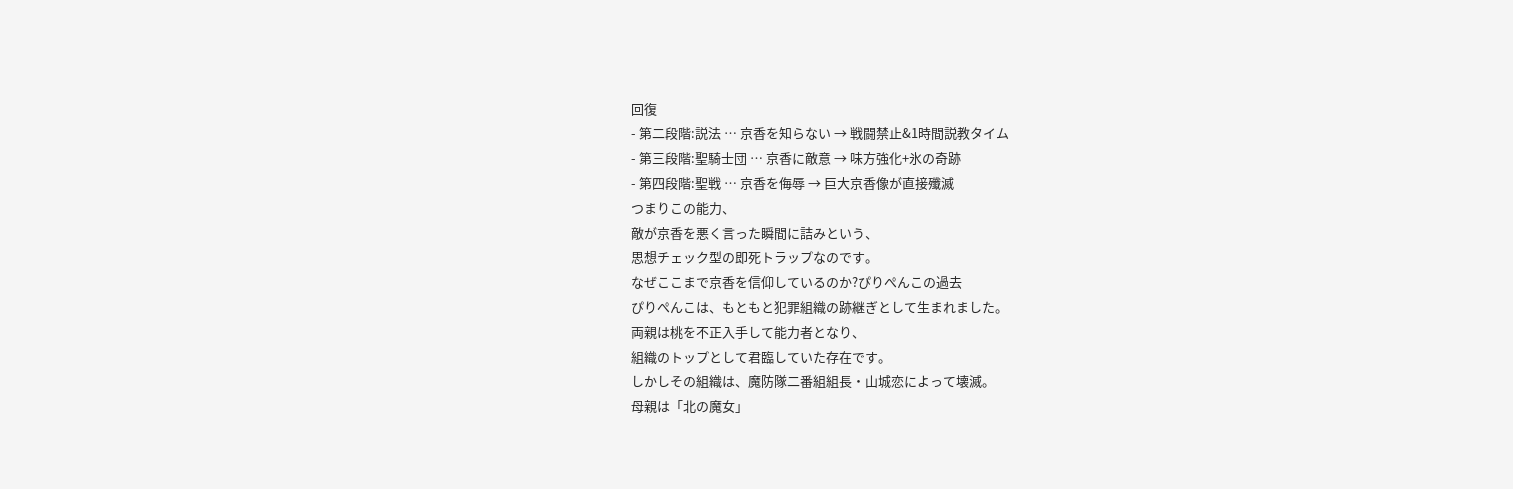回復
- 第二段階:説法 … 京香を知らない → 戦闘禁止&1時間説教タイム
- 第三段階:聖騎士団 … 京香に敵意 → 味方強化+氷の奇跡
- 第四段階:聖戦 … 京香を侮辱 → 巨大京香像が直接殲滅
つまりこの能力、
敵が京香を悪く言った瞬間に詰みという、
思想チェック型の即死トラップなのです。
なぜここまで京香を信仰しているのか?ぴりぺんこの過去
ぴりぺんこは、もともと犯罪組織の跡継ぎとして生まれました。
両親は桃を不正入手して能力者となり、
組織のトップとして君臨していた存在です。
しかしその組織は、魔防隊二番組組長・山城恋によって壊滅。
母親は「北の魔女」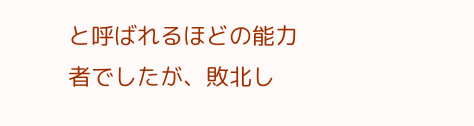と呼ばれるほどの能力者でしたが、敗北し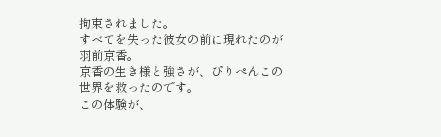拘束されました。
すべてを失った彼女の前に現れたのが羽前京香。
京香の生き様と強さが、ぴりぺんこの世界を救ったのです。
この体験が、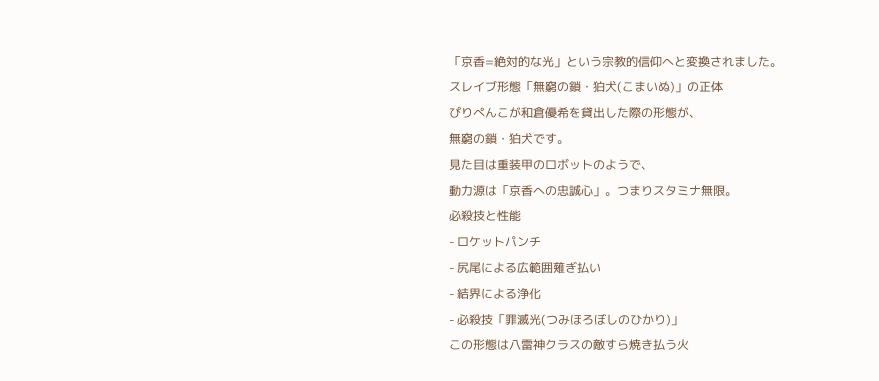「京香=絶対的な光」という宗教的信仰へと変換されました。
スレイブ形態「無窮の鎖・狛犬(こまいぬ)」の正体
ぴりぺんこが和倉優希を貸出した際の形態が、
無窮の鎖・狛犬です。
見た目は重装甲のロボットのようで、
動力源は「京香への忠誠心」。つまりスタミナ無限。
必殺技と性能
- ロケットパンチ
- 尻尾による広範囲薙ぎ払い
- 結界による浄化
- 必殺技「罪滅光(つみほろぼしのひかり)」
この形態は八雷神クラスの敵すら焼き払う火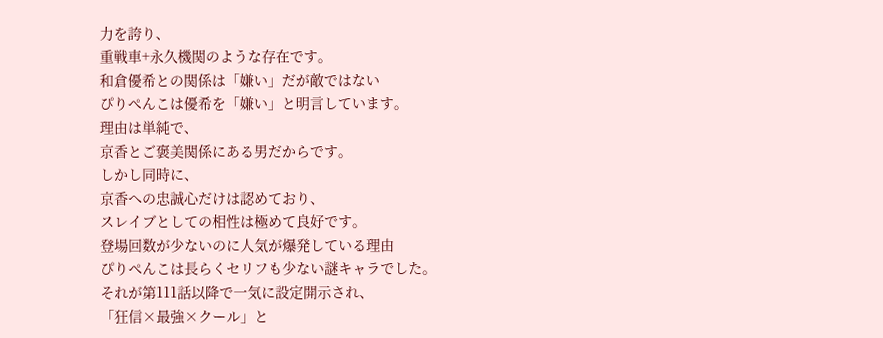力を誇り、
重戦車+永久機関のような存在です。
和倉優希との関係は「嫌い」だが敵ではない
ぴりぺんこは優希を「嫌い」と明言しています。
理由は単純で、
京香とご褒美関係にある男だからです。
しかし同時に、
京香への忠誠心だけは認めており、
スレイブとしての相性は極めて良好です。
登場回数が少ないのに人気が爆発している理由
ぴりぺんこは長らくセリフも少ない謎キャラでした。
それが第111話以降で一気に設定開示され、
「狂信×最強×クール」と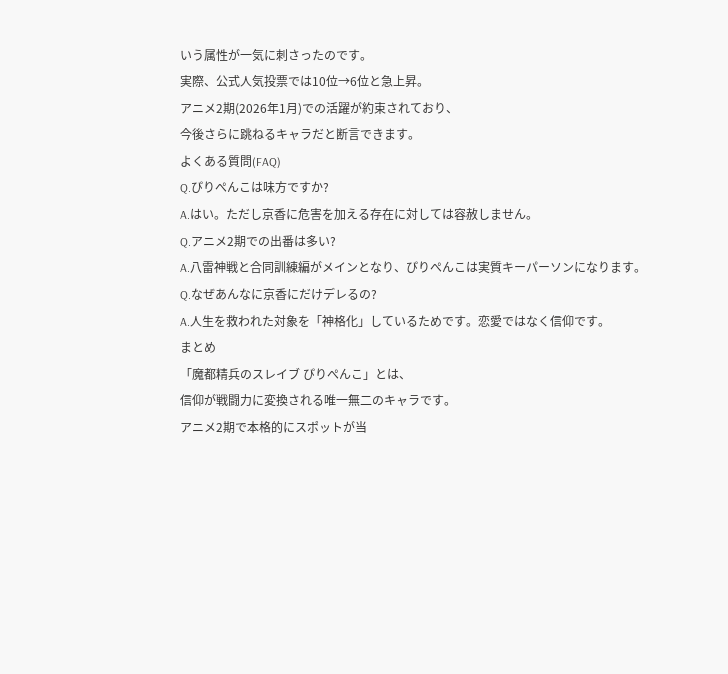いう属性が一気に刺さったのです。
実際、公式人気投票では10位→6位と急上昇。
アニメ2期(2026年1月)での活躍が約束されており、
今後さらに跳ねるキャラだと断言できます。
よくある質問(FAQ)
Q.ぴりぺんこは味方ですか?
A.はい。ただし京香に危害を加える存在に対しては容赦しません。
Q.アニメ2期での出番は多い?
A.八雷神戦と合同訓練編がメインとなり、ぴりぺんこは実質キーパーソンになります。
Q.なぜあんなに京香にだけデレるの?
A.人生を救われた対象を「神格化」しているためです。恋愛ではなく信仰です。
まとめ
「魔都精兵のスレイブ ぴりぺんこ」とは、
信仰が戦闘力に変換される唯一無二のキャラです。
アニメ2期で本格的にスポットが当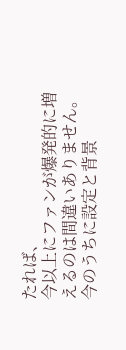たれば、
今以上にファンが爆発的に増えるのは間違いありません。
今のうちに設定と背景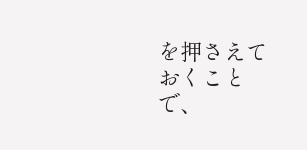を押さえておくことで、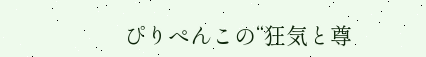ぴりぺんこの“狂気と尊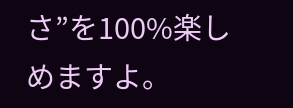さ”を100%楽しめますよ。